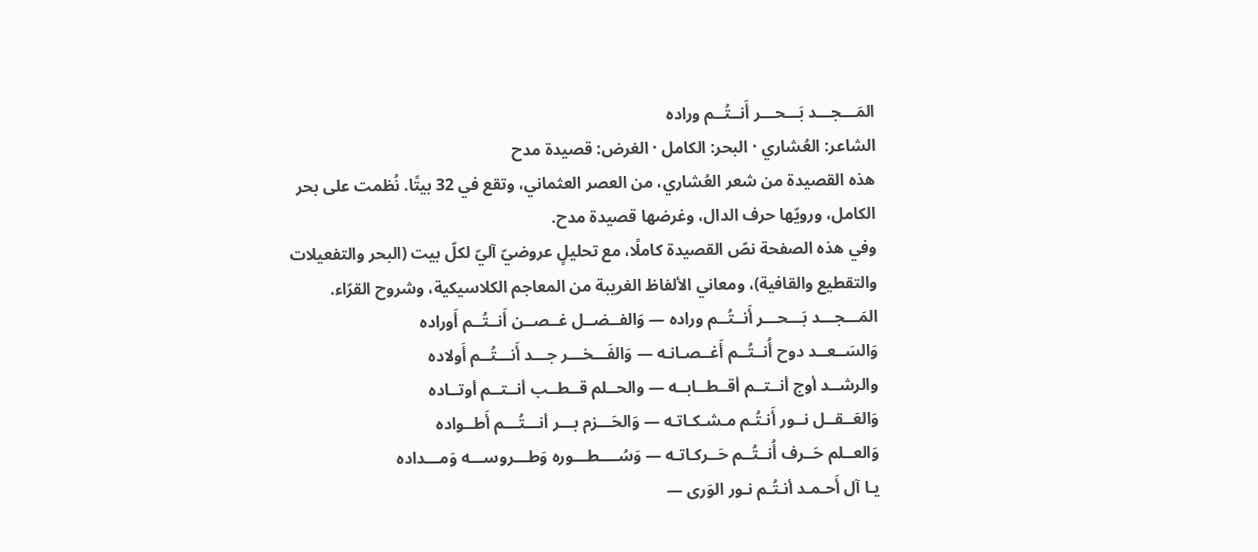المَـــجـــد بَـــحـــر أَنــتُــم وراده
الشاعر: العُشاري · البحر: الكامل · الغرض: قصيدة مدح
هذه القصيدة من شعر العُشاري، من العصر العثماني، وتقع في 32 بيتًا. نُظمت على بحر الكامل، ورويّها حرف الدال، وغرضها قصيدة مدح.
وفي هذه الصفحة نصّ القصيدة كاملًا، مع تحليلٍ عروضيّ آليّ لكلّ بيت (البحر والتفعيلات والتقطيع والقافية)، ومعاني الألفاظ الغريبة من المعاجم الكلاسيكية، وشروح القرّاء.
المَـــجـــد بَـــحـــر أَنــتُــم وراده — وَالفــضــل غــصــن أَنــتُــم أَوراده
وَالسَــعــد دوح أُنــتُــم أَغــصـانـه — وَالفَـــخـــر جـــد أَنـــتُــم أَولاده
والرشــد أوج أنــتــم أقــطــابــه — والحــلم قــطــب أنــتــم أوتــاده
وَالعَــقــل نــور أَنـتُـم مـشـكـاتـه — وَالحَـــزم بـــر أنـــتُـــم أَطــواده
وَالعــلم حَــرف أُنــتُــم حَــركـاتـه — وَسُــــطـــوره وَطـــروســـه وَمـــداده
يـا آل أَحـمـد أنـتُـم نـور الوَرى —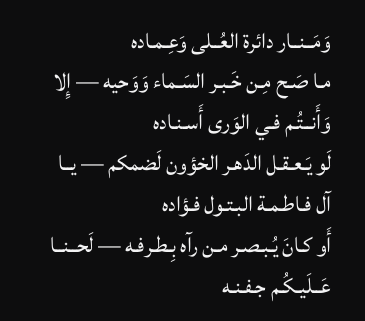وَمَــنــار دائرة العُــلى وَعِـمـاده
مـا صَـح مِـن خَـبـر السَـماء وَوَحيه — إِلا وَأَنــتُـم فـي الوَرى أَسـنـاده
لَو يَـعـقـل الدَهـر الخؤون لَضمكم — يــا آل فـاطـمـة البـتـول فـؤاده
أَو كـانَ يُـبـصـر مـن رآه بِـطـرفـه — لَحــنــا عَــلَيـكُـم جـفـنـه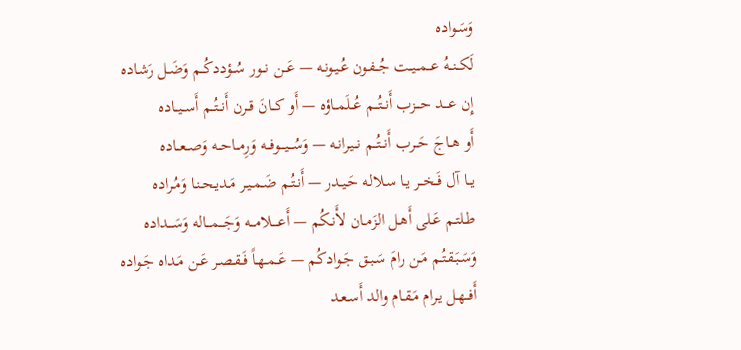وَسَـواده
لَكــنــهُ عــمــيــت جُــفـون عُـيـونـه — عَــن نــور سُــؤددكُــم وَضَـل رَشـاده
إِن عـــد حـــزب أَنــتُــم عُــلَمــاؤه — أَو كــانَ قــرن أَنــتُــم أَســيــاده
أَو هــاجَ حَــرب أَنــتُــم نــيـرانـه — وَسُـــيـــوفــه وَرِمــاحــه وَصــعــاده
يــا آل فَــخــر يـا سـلاله حَـيـدر — أَنـتُـم ضَـمـيـر مَـديـحـنـا وَمُـراده
طـلتـم عَـلى أَهـل الزَمـان لأَنـكُم — أَعــــلامـــه وَجَـــمـــاله وَسَـــداده
وَسَـبَـقـتُـم مَـن رامَ سَـبـق جَـوادكُم — عَــمـهـاً فَـقـصـر عَـن مَـداه جَـواده
أَفــهـل يـرام مَـقـام والد أَسـعـد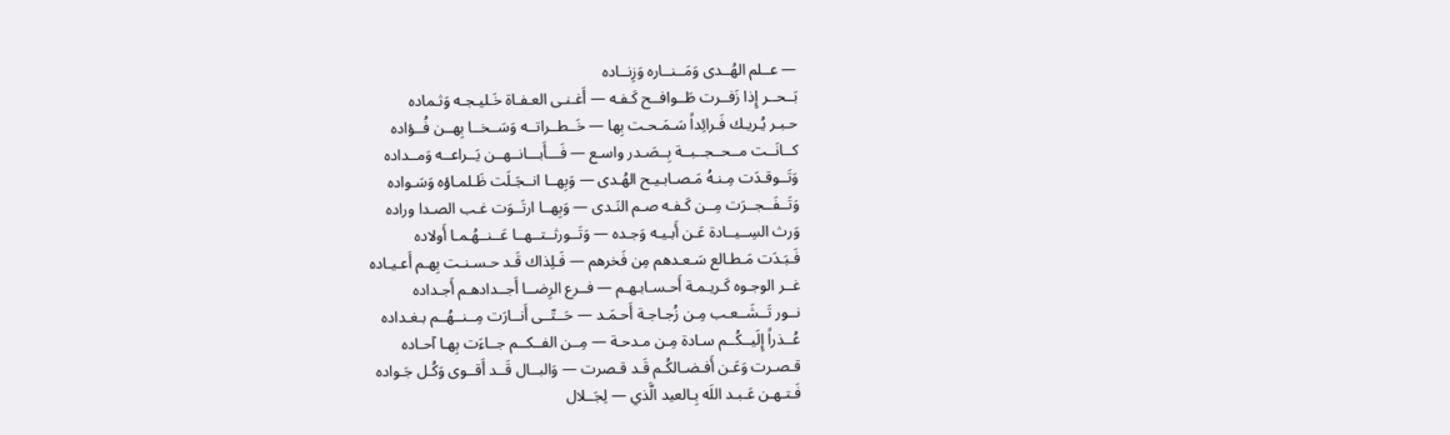— عــلم الهُــدى وَمَــنــاره وَزِنــاده
بَــحــر إِذا زَفــرت طَــوافــح كَـفـه — أَغـنـى العـفـاة خَـليـجـه وَثـماده
حـبـر يُـريـك فَـرائِداً سَـمَـحـت بِها — خَــطــراتــه وَسَــخــا بِهــن فُــؤاده
كــانَــت مــحــجــبــة بِــصَـدر واسـع — فَـــأَبـــانــهــن يَــراعــه وَمــداده
وَتَــوقـدَت مِـنـهُ مَـصـابـيـح الهُـدى — وَبِهــا انــجَـلَت ظَـلمـاؤه وَسَـواده
وَتَــفَــجــرَت مِــن كَـفـه صـم النَـدى — وَبِهــا ارتَــوَت غـب الصـدا وراده
وَرث السِــيــادة عَـن أَبـيـه وَجـده — وَتَــورثــتــهــا عَــنــهُـمـا أَولاده
فَـبَـدَت مَـطـالع سَـعـدهم مِن فَخرهم — فَـلِذاك قَـد حـسـنـت بِهـم أَعـيـاده
غــر الوجـوه كَـريـمـة أَحـسـابـهـم — فــرع الرِضــا أَجــدادهـم أَجـداده
نــور تَــشَــعـب مِـن زُجـاجـة أَحـمَـد — حَــتّــى أَنــارَت مِــنــهُــم بـغـداده
عُــذراً إِلَيــكُــم سـادة مِـن مـدحـة — مِــن الفــكــم جــاءَت بِهـا آحـاده
قـصـرت وَعَـن أَفـضـالكُـم قَـد قـصرت — وَالبــال قَــد أَقــوى وَكُـل جَـواده
فَـتـهـن عَـبـد اللَه بِـالعيد الَّذي — لِجَــلال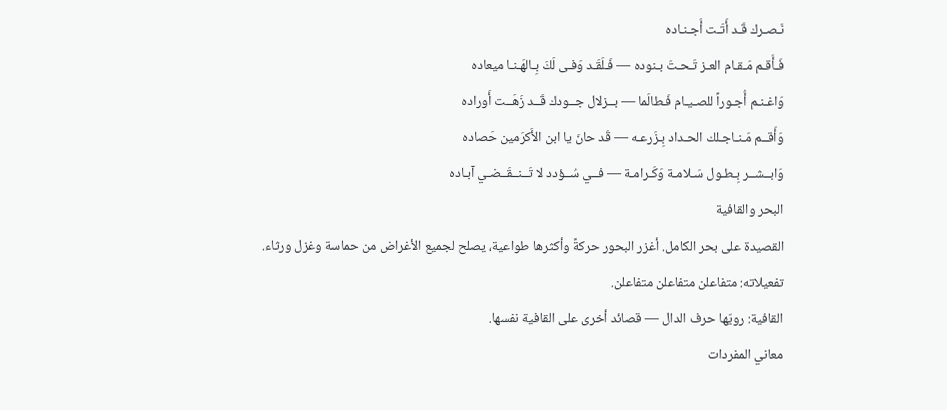نَـصـرك قَـد أَتَـت أَجـنـاده
فَـأَقـم مَـقـام العـز تَـحـتَ بـنوده — فَـلَقَـد وَفـى لَكَ بِـالهَـنـا ميعاده
وَاغـنـم أُجـوراً للصـيـام فَـطالَما — بــزلال جــودك قَــد زَهَــت أَوراده
وَأَقــم مَـنـاجـلك الحـداد بِـزَرعـه — قَد حانَ يا ابن الأَكرَمين حَصاده
وَابــشــر بِـطـول سَـلامـة وَكَـرامـة — فــي سُــؤدد لا تَــنــقَــضـي آبـاده
البحر والقافية
القصيدة على بحر الكامل. أغزر البحور حركةً وأكثرها طواعية، يصلح لجميع الأغراض من حماسة وغزل ورثاء.
تفعيلاته: متفاعلن متفاعلن متفاعلن.
القافية: رويّها حرف الدال — قصائد أخرى على القافية نفسها.
معاني المفردات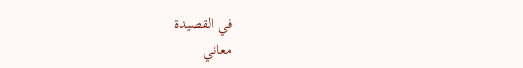في القصيدة
معاني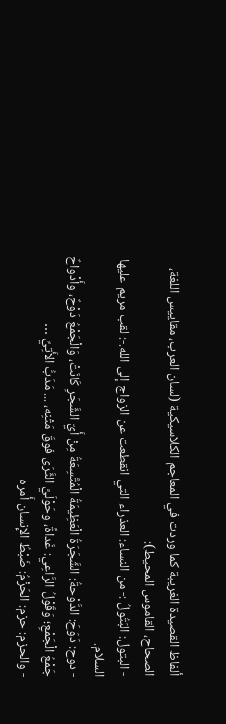ألفاظ القصيدة الغريبة كما وردت في المعاجم الكلاسيكية (لسان العرب، مقاييس اللغة، الصحاح، القاموس المحيط):
- البتول: البَتُولُ :- من النساء: العذراء التي انقطعت عن الزواج إلى الله.-: لقب مريم عليها السلام.
- دوح: دَوَحَ: الدَّوْحةُ: الشَّجَرَةُ الْعَظِيمَةُ الْمُتَّسِعَةُ مِنْ أَيّ الشَّجَرِ كَانَتْ، وَالْجَمْعُ دَوْحٌ، وأَدْواحٌ جَمْعُ الْجَمْعِ؛ وَقَوْلُ الرَّاعِي: غَداةً، وحَوْلَيَّ الثَّرَى فوقَ مَتْنِه، ... مَدَبُّ الأَتِيِّ …
- والحزم: حزم: الحَزْمُ: ضَبْطُ الإِنسان أَمره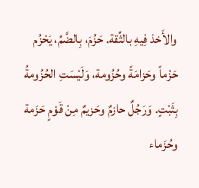والأَخذ فِيهِ بالثِّقة. حَزُمَ، بِالضَّمِّ، يَحْزُم حَزْماً وحَزامَةً وحُزُومة، وَلَيْسَتِ الحُزُومةُ بِثَبْتٍ. وَرَجُلٌ حازمٌ وحَزيمٌ مِنْ قَوْمٍ حَزَمة وحُزَماء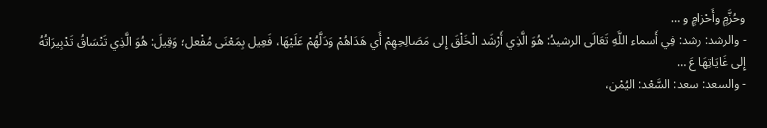وحُزَّمٍ وأَحْزامٍ و …
- والرشد: رشد: فِي أَسماء اللَّهِ تَعَالَى الرشيدُ: هُوَ الَّذِي أَرْشَد الْخَلْقَ إِلى مَصَالِحِهِمْ أَي هَدَاهُمْ وَدَلَّهُمْ عَلَيْهَا، فَعِيل بِمَعْنَى مُفْعل؛ وَقِيلَ: هُوَ الَّذِي تَنْسَاقُ تَدْبِيرَاتُهُ إِلى غَايَاتِهَا عَ …
- والسعد: سعد: السَّعْد: اليُمْن،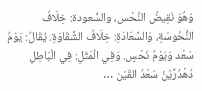وَهُوَ نَقِيضُ النَّحْس، والسُّعودة: خِلَافُ النُّحُوسَةِ، وَالسَّعَادَةِ: خِلَافُ الشَّقَاوَةِ. يُقَالُ: يَوْمُ سَعْد وَيَوْمُ نَحْسٍ. وَفِي الْمَثَلِ: فِي الْبَاطِلِ دُهْدُرَّيْنْ سَعْدُ القَيْن …